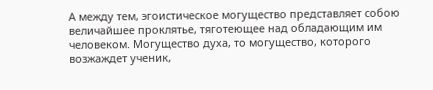А между тем, эгоистическое могущество представляет собою величайшее проклятье, тяготеющее над обладающим им человеком. Могущество духа, то могущество, которого возжаждет ученик,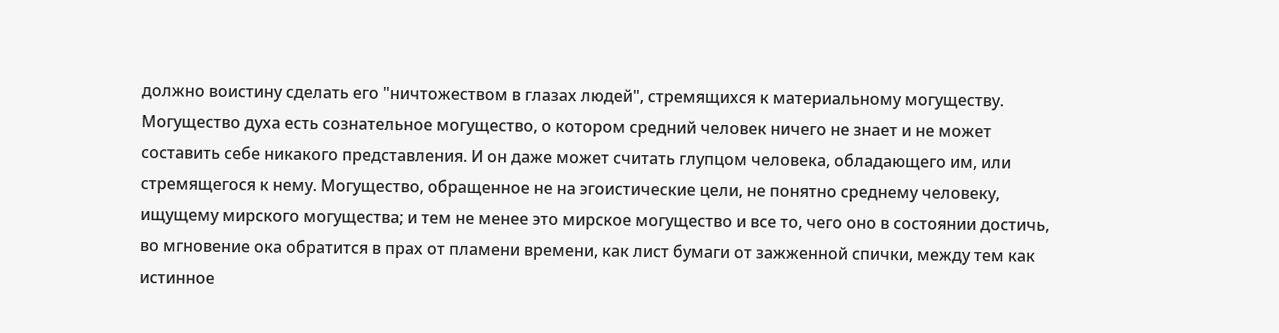должно воистину сделать его "ничтожеством в глазах людей", стремящихся к материальному могуществу. Могущество духа есть сознательное могущество, о котором средний человек ничего не знает и не может составить себе никакого представления. И он даже может считать глупцом человека, обладающего им, или стремящегося к нему. Могущество, обращенное не на эгоистические цели, не понятно среднему человеку, ищущему мирского могущества; и тем не менее это мирское могущество и все то, чего оно в состоянии достичь, во мгновение ока обратится в прах от пламени времени, как лист бумаги от зажженной спички, между тем как истинное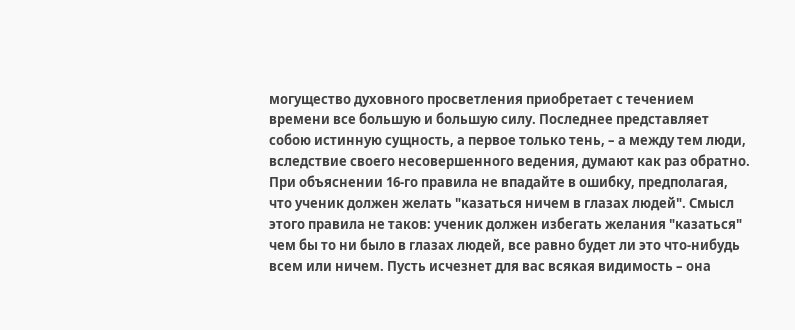могущество духовного просветления приобретает с течением времени все большую и большую силу. Последнее представляет собою истинную сущность, а первое только тень, – а между тем люди, вследствие своего несовершенного ведения, думают как раз обратно. При объяснении 16-го правила не впадайте в ошибку, предполагая, что ученик должен желать "казаться ничем в глазах людей". Смысл этого правила не таков: ученик должен избегать желания "казаться" чем бы то ни было в глазах людей, все равно будет ли это что-нибудь всем или ничем. Пусть исчезнет для вас всякая видимость – она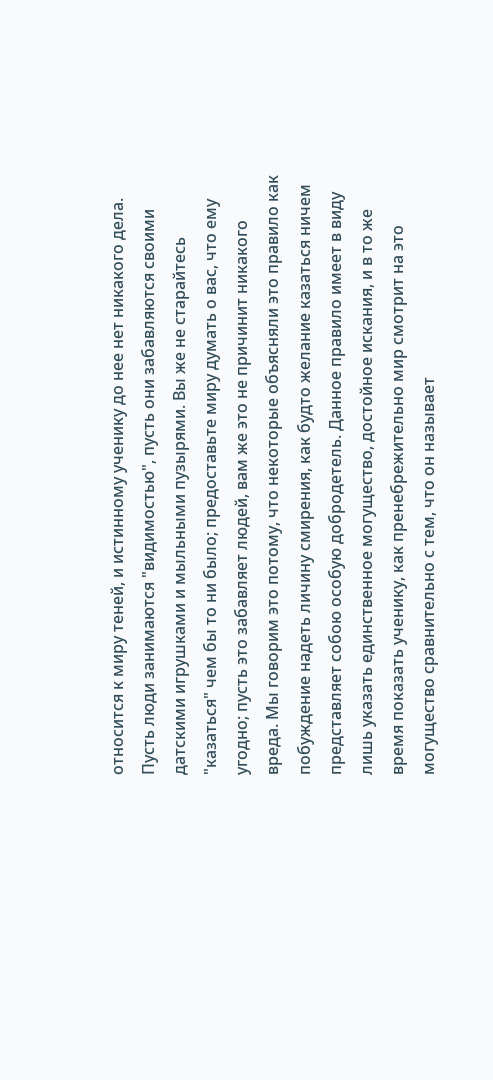относится к миру теней, и истинному ученику до нее нет никакого дела. Пусть люди занимаются "видимостью", пусть они забавляются своими датскими игрушками и мыльными пузырями. Вы же не старайтесь "казаться" чем бы то ни было; предоставьте миру думать о вас, что ему угодно; пусть это забавляет людей, вам же это не причинит никакого вреда. Мы говорим это потому, что некоторые объясняли это правило как побуждение надеть личину смирения, как будто желание казаться ничем представляет собою особую добродетель. Данное правило имеет в виду лишь указать единственное могущество, достойное искания, и в то же время показать ученику, как пренебрежительно мир смотрит на это могущество сравнительно с тем, что он называет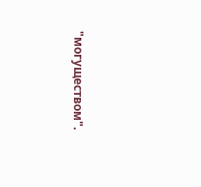"могуществом".